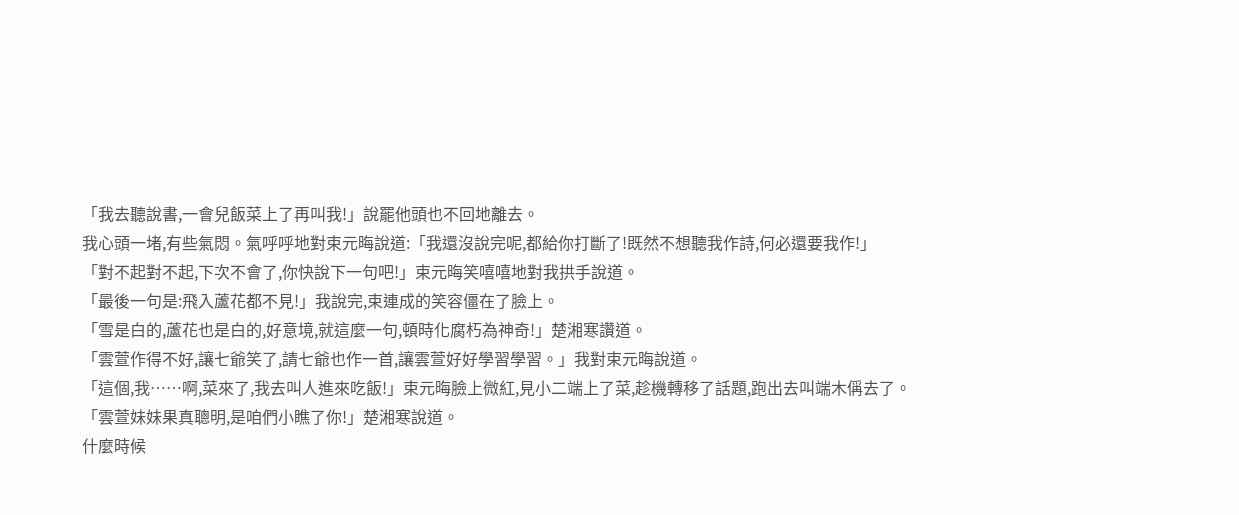「我去聽說書,一會兒飯菜上了再叫我!」說罷他頭也不回地離去。
我心頭一堵,有些氣悶。氣呼呼地對束元晦說道:「我還沒說完呢,都給你打斷了!既然不想聽我作詩,何必還要我作!」
「對不起對不起,下次不會了,你快說下一句吧!」束元晦笑嘻嘻地對我拱手說道。
「最後一句是:飛入蘆花都不見!」我說完,束連成的笑容僵在了臉上。
「雪是白的,蘆花也是白的,好意境,就這麼一句,頓時化腐朽為神奇!」楚湘寒讚道。
「雲萱作得不好,讓七爺笑了,請七爺也作一首,讓雲萱好好學習學習。」我對束元晦說道。
「這個,我……啊,菜來了,我去叫人進來吃飯!」束元晦臉上微紅,見小二端上了菜,趁機轉移了話題,跑出去叫端木偁去了。
「雲萱妹妹果真聰明,是咱們小瞧了你!」楚湘寒說道。
什麼時候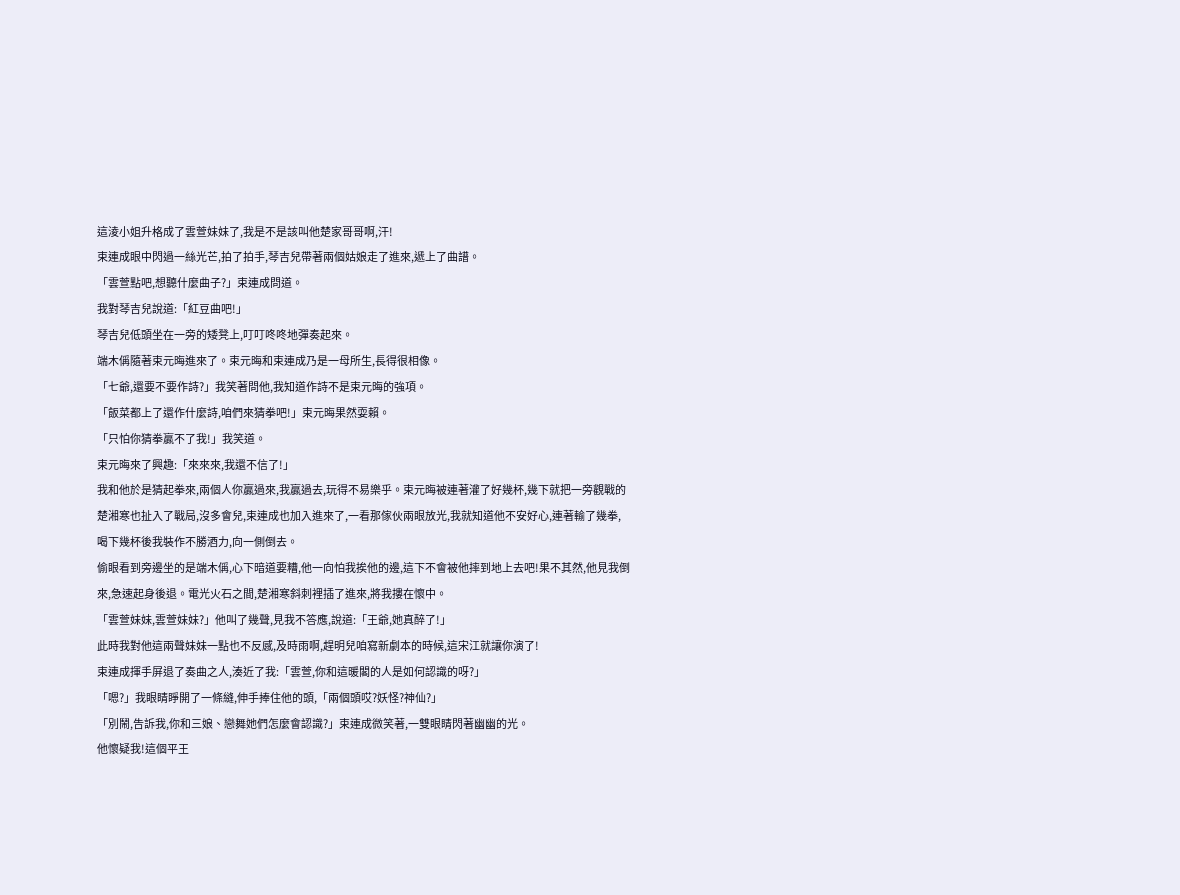這淩小姐升格成了雲萱妹妹了,我是不是該叫他楚家哥哥啊,汗!
束連成眼中閃過一絲光芒,拍了拍手,琴吉兒帶著兩個姑娘走了進來,遞上了曲譜。
「雲萱點吧,想聽什麼曲子?」束連成問道。
我對琴吉兒說道:「紅豆曲吧!」
琴吉兒低頭坐在一旁的矮凳上,叮叮咚咚地彈奏起來。
端木偁隨著束元晦進來了。束元晦和束連成乃是一母所生,長得很相像。
「七爺,還要不要作詩?」我笑著問他,我知道作詩不是束元晦的強項。
「飯菜都上了還作什麼詩,咱們來猜拳吧!」束元晦果然耍賴。
「只怕你猜拳贏不了我!」我笑道。
束元晦來了興趣:「來來來,我還不信了!」
我和他於是猜起拳來,兩個人你贏過來,我贏過去,玩得不易樂乎。束元晦被連著灌了好幾杯,幾下就把一旁觀戰的楚湘寒也扯入了戰局,沒多會兒,束連成也加入進來了,一看那傢伙兩眼放光,我就知道他不安好心,連著輸了幾拳,喝下幾杯後我裝作不勝酒力,向一側倒去。
偷眼看到旁邊坐的是端木偁,心下暗道要糟,他一向怕我挨他的邊,這下不會被他摔到地上去吧!果不其然,他見我倒來,急速起身後退。電光火石之間,楚湘寒斜刺裡插了進來,將我摟在懷中。
「雲萱妹妹,雲萱妹妹?」他叫了幾聲,見我不答應,說道:「王爺,她真醉了!」
此時我對他這兩聲妹妹一點也不反感,及時雨啊,趕明兒咱寫新劇本的時候,這宋江就讓你演了!
束連成揮手屏退了奏曲之人,湊近了我:「雲萱,你和這暖閣的人是如何認識的呀?」
「嗯?」我眼睛睜開了一條縫,伸手捧住他的頭,「兩個頭哎?妖怪?神仙?」
「別鬧,告訴我,你和三娘、戀舞她們怎麼會認識?」束連成微笑著,一雙眼睛閃著幽幽的光。
他懷疑我!這個平王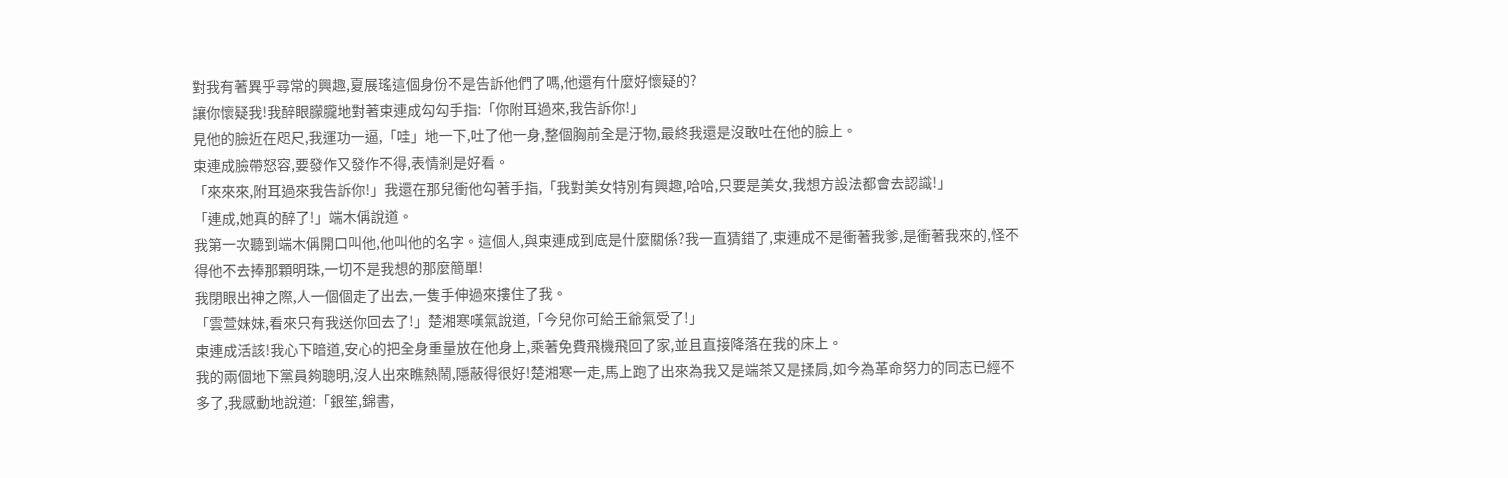對我有著異乎尋常的興趣,夏展瑤這個身份不是告訴他們了嗎,他還有什麼好懷疑的?
讓你懷疑我!我醉眼朦朧地對著束連成勾勾手指:「你附耳過來,我告訴你!」
見他的臉近在咫尺,我運功一逼,「哇」地一下,吐了他一身,整個胸前全是汙物,最終我還是沒敢吐在他的臉上。
束連成臉帶怒容,要發作又發作不得,表情剎是好看。
「來來來,附耳過來我告訴你!」我還在那兒衝他勾著手指,「我對美女特別有興趣,哈哈,只要是美女,我想方設法都會去認識!」
「連成,她真的醉了!」端木偁說道。
我第一次聽到端木偁開口叫他,他叫他的名字。這個人,與束連成到底是什麼關係?我一直猜錯了,束連成不是衝著我爹,是衝著我來的,怪不得他不去捧那顆明珠,一切不是我想的那麼簡單!
我閉眼出神之際,人一個個走了出去,一隻手伸過來摟住了我。
「雲萱妹妹,看來只有我送你回去了!」楚湘寒嘆氣說道,「今兒你可給王爺氣受了!」
束連成活該!我心下暗道,安心的把全身重量放在他身上,乘著免費飛機飛回了家,並且直接降落在我的床上。
我的兩個地下黨員夠聰明,沒人出來瞧熱鬧,隱蔽得很好!楚湘寒一走,馬上跑了出來為我又是端茶又是揉肩,如今為革命努力的同志已經不多了,我感動地說道:「銀笙,錦書,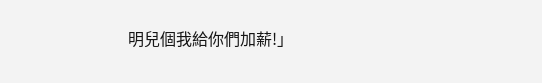明兒個我給你們加薪!」